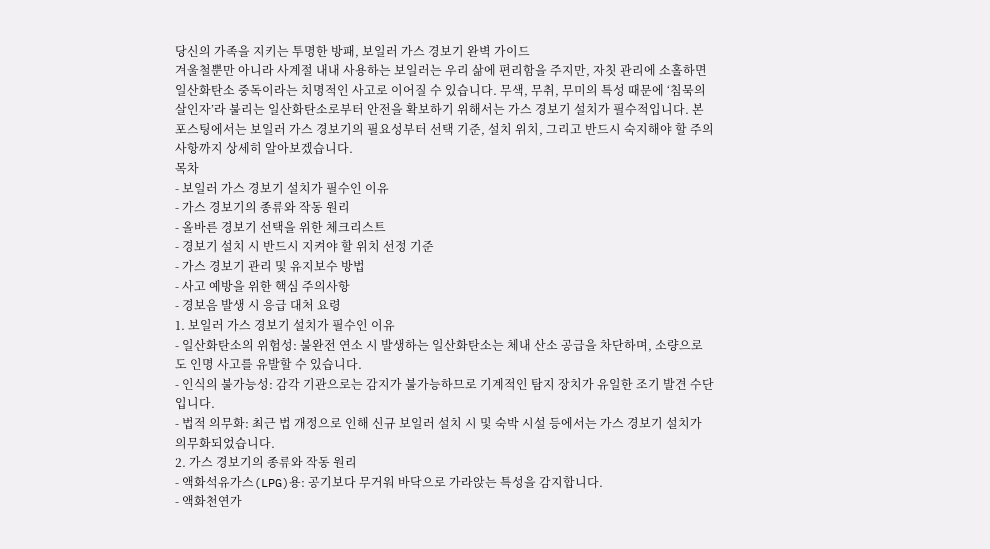당신의 가족을 지키는 투명한 방패, 보일러 가스 경보기 완벽 가이드
겨울철뿐만 아니라 사계절 내내 사용하는 보일러는 우리 삶에 편리함을 주지만, 자칫 관리에 소홀하면 일산화탄소 중독이라는 치명적인 사고로 이어질 수 있습니다. 무색, 무취, 무미의 특성 때문에 ‘침묵의 살인자’라 불리는 일산화탄소로부터 안전을 확보하기 위해서는 가스 경보기 설치가 필수적입니다. 본 포스팅에서는 보일러 가스 경보기의 필요성부터 선택 기준, 설치 위치, 그리고 반드시 숙지해야 할 주의사항까지 상세히 알아보겠습니다.
목차
- 보일러 가스 경보기 설치가 필수인 이유
- 가스 경보기의 종류와 작동 원리
- 올바른 경보기 선택을 위한 체크리스트
- 경보기 설치 시 반드시 지켜야 할 위치 선정 기준
- 가스 경보기 관리 및 유지보수 방법
- 사고 예방을 위한 핵심 주의사항
- 경보음 발생 시 응급 대처 요령
1. 보일러 가스 경보기 설치가 필수인 이유
- 일산화탄소의 위험성: 불완전 연소 시 발생하는 일산화탄소는 체내 산소 공급을 차단하며, 소량으로도 인명 사고를 유발할 수 있습니다.
- 인식의 불가능성: 감각 기관으로는 감지가 불가능하므로 기계적인 탐지 장치가 유일한 조기 발견 수단입니다.
- 법적 의무화: 최근 법 개정으로 인해 신규 보일러 설치 시 및 숙박 시설 등에서는 가스 경보기 설치가 의무화되었습니다.
2. 가스 경보기의 종류와 작동 원리
- 액화석유가스(LPG)용: 공기보다 무거워 바닥으로 가라앉는 특성을 감지합니다.
- 액화천연가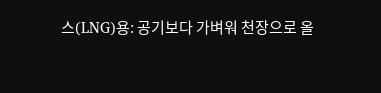스(LNG)용: 공기보다 가벼워 천장으로 올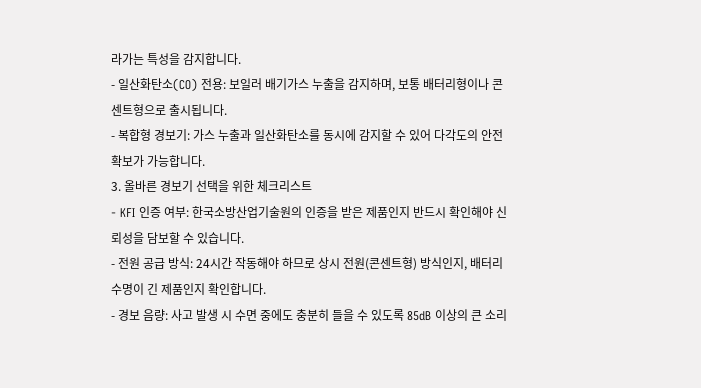라가는 특성을 감지합니다.
- 일산화탄소(CO) 전용: 보일러 배기가스 누출을 감지하며, 보통 배터리형이나 콘센트형으로 출시됩니다.
- 복합형 경보기: 가스 누출과 일산화탄소를 동시에 감지할 수 있어 다각도의 안전 확보가 가능합니다.
3. 올바른 경보기 선택을 위한 체크리스트
- KFI 인증 여부: 한국소방산업기술원의 인증을 받은 제품인지 반드시 확인해야 신뢰성을 담보할 수 있습니다.
- 전원 공급 방식: 24시간 작동해야 하므로 상시 전원(콘센트형) 방식인지, 배터리 수명이 긴 제품인지 확인합니다.
- 경보 음량: 사고 발생 시 수면 중에도 충분히 들을 수 있도록 85dB 이상의 큰 소리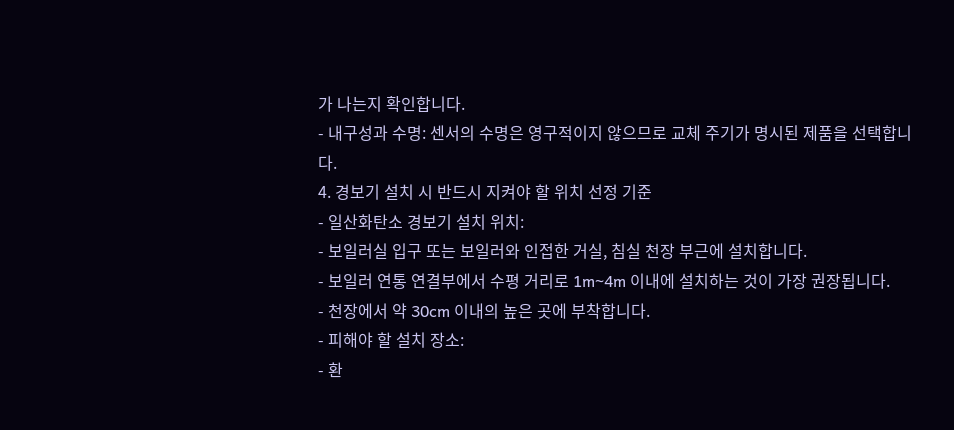가 나는지 확인합니다.
- 내구성과 수명: 센서의 수명은 영구적이지 않으므로 교체 주기가 명시된 제품을 선택합니다.
4. 경보기 설치 시 반드시 지켜야 할 위치 선정 기준
- 일산화탄소 경보기 설치 위치:
- 보일러실 입구 또는 보일러와 인접한 거실, 침실 천장 부근에 설치합니다.
- 보일러 연통 연결부에서 수평 거리로 1m~4m 이내에 설치하는 것이 가장 권장됩니다.
- 천장에서 약 30cm 이내의 높은 곳에 부착합니다.
- 피해야 할 설치 장소:
- 환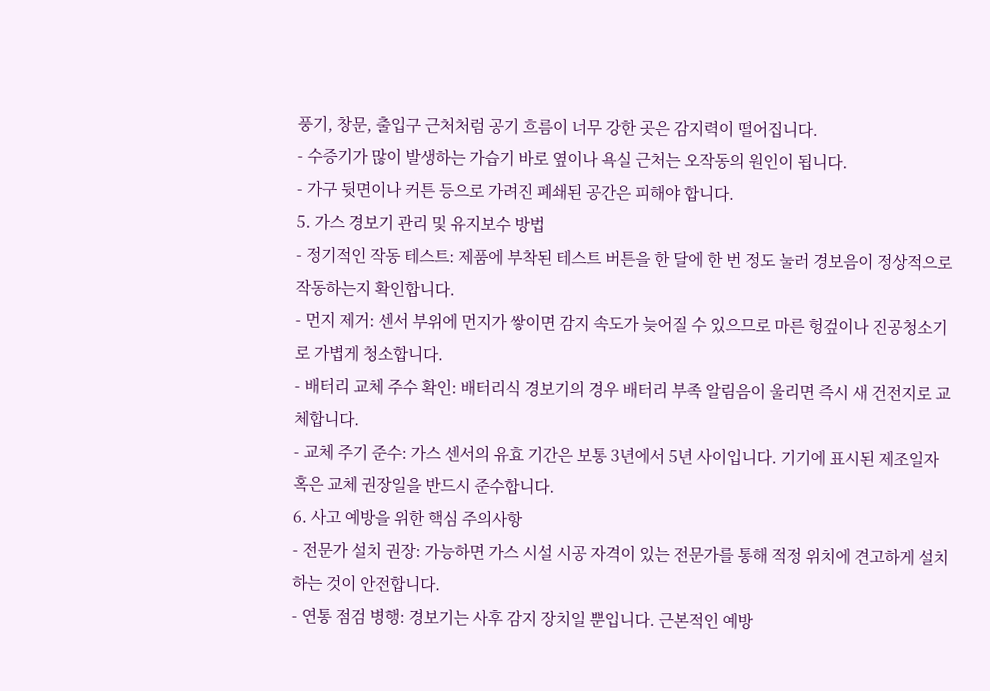풍기, 창문, 출입구 근처처럼 공기 흐름이 너무 강한 곳은 감지력이 떨어집니다.
- 수증기가 많이 발생하는 가습기 바로 옆이나 욕실 근처는 오작동의 원인이 됩니다.
- 가구 뒷면이나 커튼 등으로 가려진 폐쇄된 공간은 피해야 합니다.
5. 가스 경보기 관리 및 유지보수 방법
- 정기적인 작동 테스트: 제품에 부착된 테스트 버튼을 한 달에 한 번 정도 눌러 경보음이 정상적으로 작동하는지 확인합니다.
- 먼지 제거: 센서 부위에 먼지가 쌓이면 감지 속도가 늦어질 수 있으므로 마른 헝겊이나 진공청소기로 가볍게 청소합니다.
- 배터리 교체 주수 확인: 배터리식 경보기의 경우 배터리 부족 알림음이 울리면 즉시 새 건전지로 교체합니다.
- 교체 주기 준수: 가스 센서의 유효 기간은 보통 3년에서 5년 사이입니다. 기기에 표시된 제조일자 혹은 교체 권장일을 반드시 준수합니다.
6. 사고 예방을 위한 핵심 주의사항
- 전문가 설치 권장: 가능하면 가스 시설 시공 자격이 있는 전문가를 통해 적정 위치에 견고하게 설치하는 것이 안전합니다.
- 연통 점검 병행: 경보기는 사후 감지 장치일 뿐입니다. 근본적인 예방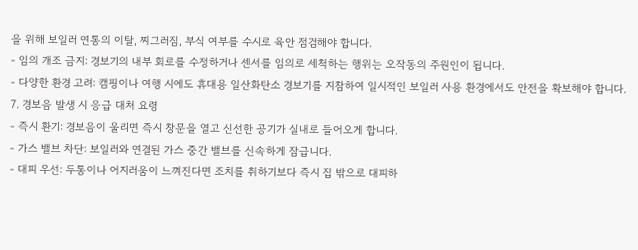을 위해 보일러 연통의 이탈, 찌그러짐, 부식 여부를 수시로 육안 점검해야 합니다.
- 임의 개조 금지: 경보기의 내부 회로를 수정하거나 센서를 임의로 세척하는 행위는 오작동의 주원인이 됩니다.
- 다양한 환경 고려: 캠핑이나 여행 시에도 휴대용 일산화탄소 경보기를 지참하여 일시적인 보일러 사용 환경에서도 안전을 확보해야 합니다.
7. 경보음 발생 시 응급 대처 요령
- 즉시 환기: 경보음이 울리면 즉시 창문을 열고 신선한 공기가 실내로 들어오게 합니다.
- 가스 밸브 차단: 보일러와 연결된 가스 중간 밸브를 신속하게 잠급니다.
- 대피 우선: 두통이나 어지러움이 느껴진다면 조치를 취하기보다 즉시 집 밖으로 대피하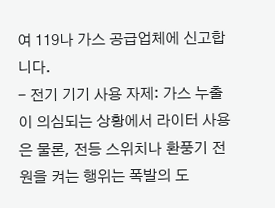여 119나 가스 공급업체에 신고합니다.
- 전기 기기 사용 자제: 가스 누출이 의심되는 상황에서 라이터 사용은 물론, 전등 스위치나 환풍기 전원을 켜는 행위는 폭발의 도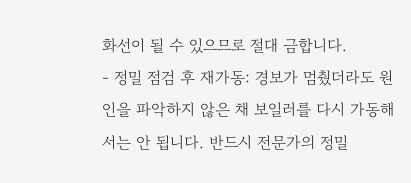화선이 될 수 있으므로 절대 금합니다.
- 정밀 점검 후 재가동: 경보가 멈췄더라도 원인을 파악하지 않은 채 보일러를 다시 가동해서는 안 됩니다. 반드시 전문가의 정밀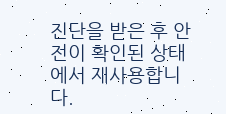진단을 받은 후 안전이 확인된 상태에서 재사용합니다.